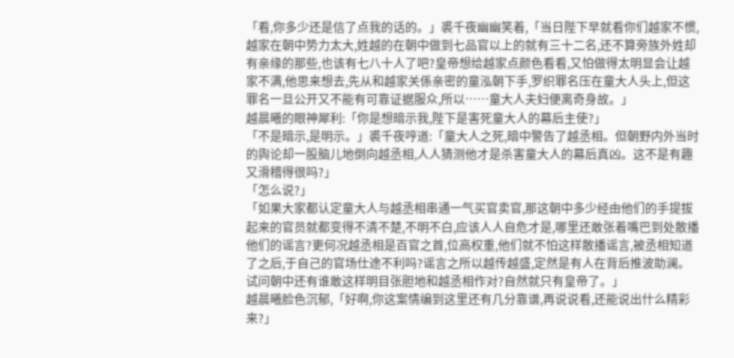「看,你多少还是信了点我的话的。」裘千夜幽幽笑着,「当日陛下早就看你们越家不惯,越家在朝中势力太大,姓越的在朝中做到七品官以上的就有三十二名,还不算旁族外姓却有亲缘的那些,也该有七八十人了吧?皇帝想给越家点颜色看看,又怕做得太明显会让越家不满,他思来想去,先从和越家关係亲密的童泓朝下手,罗织罪名压在童大人头上,但这罪名一旦公开又不能有可靠证据服众,所以……童大人夫妇便离奇身故。」
越晨曦的眼神犀利:「你是想暗示我,陛下是害死童大人的幕后主使?」
「不是暗示,是明示。」裘千夜哼道:「童大人之死,暗中警告了越丞相。但朝野内外当时的舆论却一股脑儿地倒向越丞相,人人猜测他才是杀害童大人的幕后真凶。这不是有趣又滑稽得很吗?」
「怎么说?」
「如果大家都认定童大人与越丞相串通一气买官卖官,那这朝中多少经由他们的手提拔起来的官员就都变得不清不楚,不明不白,应该人人自危才是,哪里还敢张着嘴巴到处散播他们的谣言?更何况越丞相是百官之首,位高权重,他们就不怕这样散播谣言,被丞相知道了之后,于自己的官场仕途不利吗?谣言之所以越传越盛,定然是有人在背后推波助澜。试问朝中还有谁敢这样明目张胆地和越丞相作对?自然就只有皇帝了。」
越晨曦脸色沉郁,「好啊,你这案情编到这里还有几分靠谱,再说说看,还能说出什么精彩来?」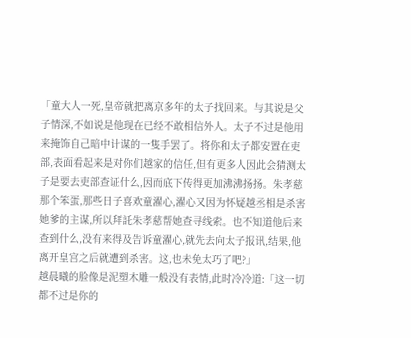「童大人一死,皇帝就把离京多年的太子找回来。与其说是父子情深,不如说是他现在已经不敢相信外人。太子不过是他用来掩饰自己暗中计谋的一隻手罢了。将你和太子都安置在吏部,表面看起来是对你们越家的信任,但有更多人因此会猜测太子是要去吏部查证什么,因而底下传得更加沸沸扬扬。朱孝慈那个笨蛋,那些日子喜欢童濯心,濯心又因为怀疑越丞相是杀害她爹的主谋,所以拜託朱孝慈帮她查寻线索。也不知道他后来查到什么,没有来得及告诉童濯心,就先去向太子报讯,结果,他离开皇宫之后就遭到杀害。这,也未免太巧了吧?」
越晨曦的脸像是泥塑木雕一般没有表情,此时冷冷道:「这一切都不过是你的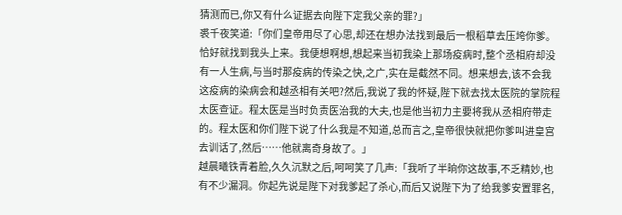猜测而已,你又有什么证据去向陛下定我父亲的罪?」
裘千夜笑道:「你们皇帝用尽了心思,却还在想办法找到最后一根稻草去压垮你爹。恰好就找到我头上来。我便想啊想,想起来当初我染上那场疫病时,整个丞相府却没有一人生病,与当时那疫病的传染之快,之广,实在是截然不同。想来想去,该不会我这疫病的染病会和越丞相有关吧?然后,我说了我的怀疑,陛下就去找太医院的掌院程太医查证。程太医是当时负责医治我的大夫,也是他当初力主要将我从丞相府带走的。程太医和你们陛下说了什么我是不知道,总而言之,皇帝很快就把你爹叫进皇宫去训话了,然后……他就离奇身故了。」
越晨曦铁青着脸,久久沉默之后,呵呵笑了几声:「我听了半晌你这故事,不乏精妙,也有不少漏洞。你起先说是陛下对我爹起了杀心,而后又说陛下为了给我爹安置罪名,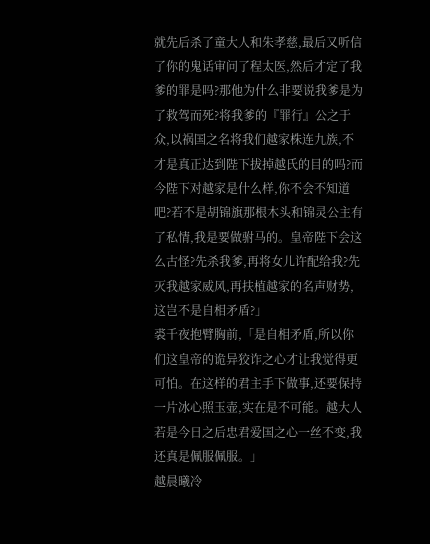就先后杀了童大人和朱孝慈,最后又听信了你的鬼话审问了程太医,然后才定了我爹的罪是吗?那他为什么非要说我爹是为了救驾而死?将我爹的『罪行』公之于众,以祸国之名将我们越家株连九族,不才是真正达到陛下拔掉越氏的目的吗?而今陛下对越家是什么样,你不会不知道吧?若不是胡锦旗那根木头和锦灵公主有了私情,我是要做驸马的。皇帝陛下会这么古怪?先杀我爹,再将女儿许配给我?先灭我越家威风,再扶植越家的名声财势,这岂不是自相矛盾?」
裘千夜抱臂胸前,「是自相矛盾,所以你们这皇帝的诡异狡诈之心才让我觉得更可怕。在这样的君主手下做事,还要保持一片冰心照玉壶,实在是不可能。越大人若是今日之后忠君爱国之心一丝不变,我还真是佩服佩服。」
越晨曦冷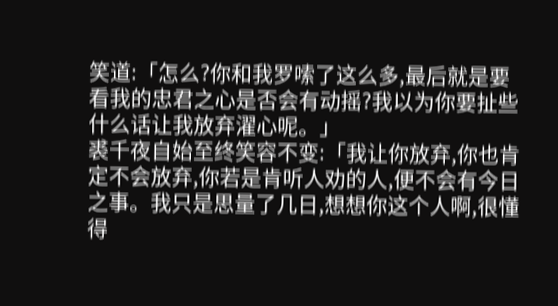笑道:「怎么?你和我罗嗦了这么多,最后就是要看我的忠君之心是否会有动摇?我以为你要扯些什么话让我放弃濯心呢。」
裘千夜自始至终笑容不变:「我让你放弃,你也肯定不会放弃,你若是肯听人劝的人,便不会有今日之事。我只是思量了几日,想想你这个人啊,很懂得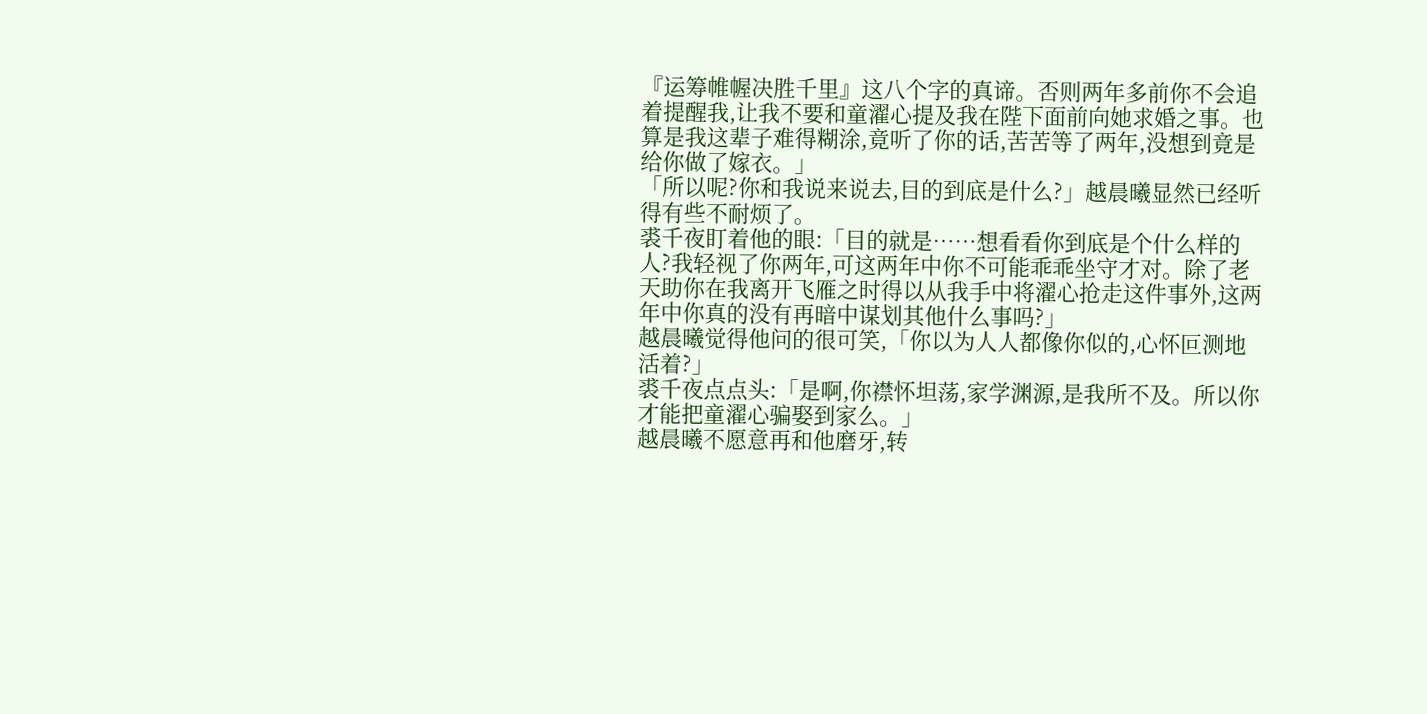『运筹帷幄决胜千里』这八个字的真谛。否则两年多前你不会追着提醒我,让我不要和童濯心提及我在陛下面前向她求婚之事。也算是我这辈子难得糊涂,竟听了你的话,苦苦等了两年,没想到竟是给你做了嫁衣。」
「所以呢?你和我说来说去,目的到底是什么?」越晨曦显然已经听得有些不耐烦了。
裘千夜盯着他的眼:「目的就是……想看看你到底是个什么样的人?我轻视了你两年,可这两年中你不可能乖乖坐守才对。除了老天助你在我离开飞雁之时得以从我手中将濯心抢走这件事外,这两年中你真的没有再暗中谋划其他什么事吗?」
越晨曦觉得他问的很可笑,「你以为人人都像你似的,心怀叵测地活着?」
裘千夜点点头:「是啊,你襟怀坦荡,家学渊源,是我所不及。所以你才能把童濯心骗娶到家么。」
越晨曦不愿意再和他磨牙,转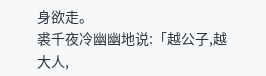身欲走。
裘千夜冷幽幽地说:「越公子,越大人,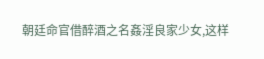朝廷命官借醉酒之名姦淫良家少女,这样